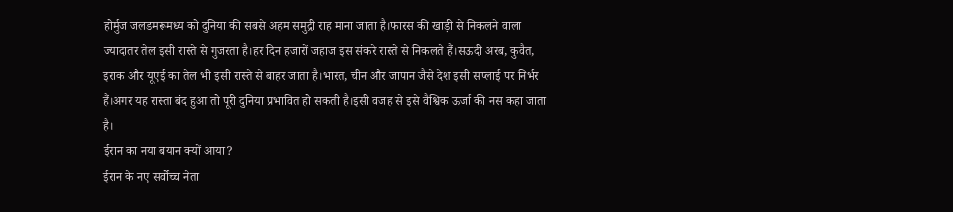होर्मुज जलडमरूमध्य को दुनिया की सबसे अहम समुद्री राह माना जाता है।फारस की खाड़ी से निकलने वाला ज्यादातर तेल इसी रास्ते से गुजरता है।हर दिन हजारों जहाज इस संकरे रास्ते से निकलते हैं।सऊदी अरब, कुवैत, इराक और यूएई का तेल भी इसी रास्ते से बाहर जाता है।भारत, चीन और जापान जैसे देश इसी सप्लाई पर निर्भर हैं।अगर यह रास्ता बंद हुआ तो पूरी दुनिया प्रभावित हो सकती है।इसी वजह से इसे वैश्विक ऊर्जा की नस कहा जाता है।
ईरान का नया बयान क्यों आया?
ईरान के नए सर्वोच्च नेता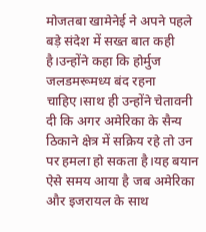मोजतबा खामेनेई ने अपने पहले बड़े संदेश में सख्त बात कही है।उन्होंने कहा कि होर्मुज जलडमरूमध्य बंद रहना चाहिए।साथ ही उन्होंने चेतावनी दी कि अगर अमेरिका के सैन्य ठिकाने क्षेत्र में सक्रिय रहे तो उन पर हमला हो सकता है।यह बयान ऐसे समय आया है जब अमेरिका और इजरायल के साथ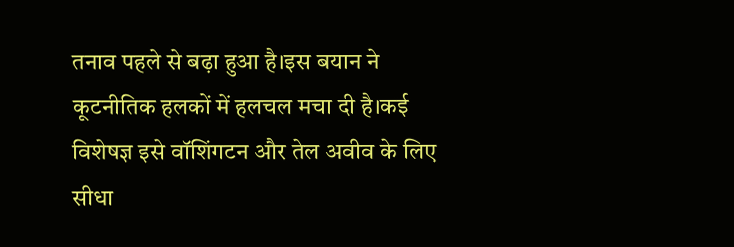तनाव पहले से बढ़ा हुआ है।इस बयान ने कूटनीतिक हलकों में हलचल मचा दी है।कई विशेषज्ञ इसे वॉशिंगटन और तेल अवीव के लिए सीधा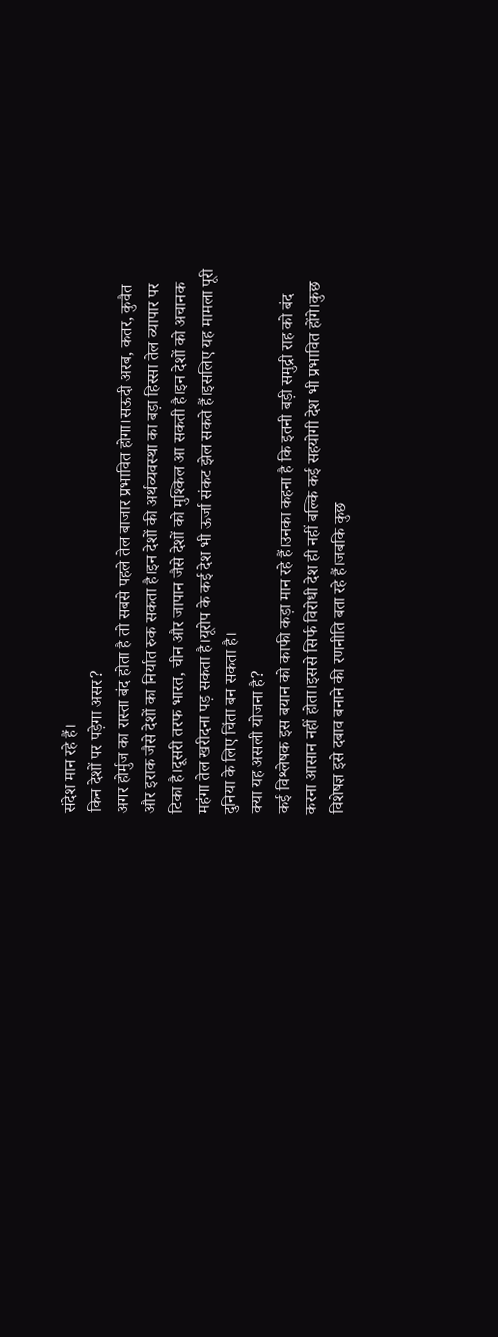संदेश मान रहे हैं।
किन देशों पर पड़ेगा असर?
अगर होर्मुज का रास्ता बंद होता है तो सबसे पहले तेल बाजार प्रभावित होगा।सऊदी अरब, कतर, कुवैत और इराक जैसे देशों का निर्यात रुक सकता है।इन देशों की अर्थव्यवस्था का बड़ा हिस्सा तेल व्यापार पर टिका है।दूसरी तरफ भारत, चीन और जापान जैसे देशों को मुश्किल आ सकती है।इन देशों को अचानक महंगा तेल खरीदना पड़ सकता है।यूरोप के कई देश भी ऊर्जा संकट झेल सकते हैं।इसलिए यह मामला पूरी दुनिया के लिए चिंता बन सकता है।
क्या यह असली योजना है?
कई विश्लेषक इस बयान को काफी कड़ा मान रहे हैं।उनका कहना है कि इतनी बड़ी समुद्री राह को बंद करना आसान नहीं होता।इससे सिर्फ विरोधी देश ही नहीं बल्कि कई सहयोगी देश भी प्रभावित होंगे।कुछ विशेषज्ञ इसे दबाव बनाने की रणनीति बता रहे हैं।जबकि कुछ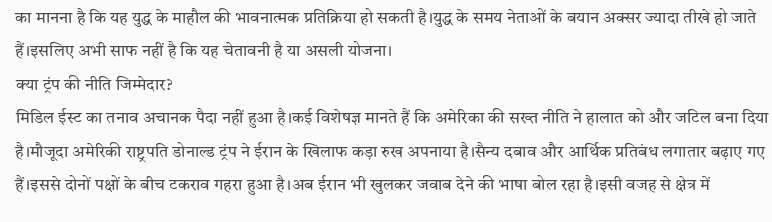का मानना है कि यह युद्ध के माहौल की भावनात्मक प्रतिक्रिया हो सकती है।युद्ध के समय नेताओं के बयान अक्सर ज्यादा तीखे हो जाते हैं।इसलिए अभी साफ नहीं है कि यह चेतावनी है या असली योजना।
क्या ट्रंप की नीति जिम्मेदार?
मिडिल ईस्ट का तनाव अचानक पैदा नहीं हुआ है।कई विशेषज्ञ मानते हैं कि अमेरिका की सख्त नीति ने हालात को और जटिल बना दिया है।मौजूदा अमेरिकी राष्ट्रपति डोनाल्ड ट्रंप ने ईरान के खिलाफ कड़ा रुख अपनाया है।सैन्य दबाव और आर्थिक प्रतिबंध लगातार बढ़ाए गए हैं।इससे दोनों पक्षों के बीच टकराव गहरा हुआ है।अब ईरान भी खुलकर जवाब देने की भाषा बोल रहा है।इसी वजह से क्षेत्र में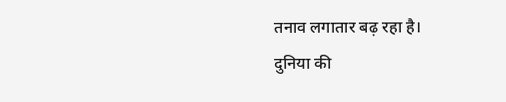तनाव लगातार बढ़ रहा है।
दुनिया की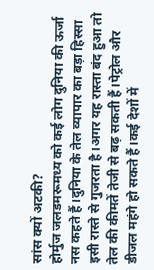सांस क्यों अटकी?
होर्मुज जलडमरूमध्य को कई लोग दुनिया की ऊर्जा नस कहते हैं।दुनिया के तेल व्यापार का बड़ा हिस्सा इसी रास्ते से गुजरता है।अगर यह रास्ता बंद हुआ तो तेल की कीमतें तेजी से बढ़ सकती हैं।पेट्रोल और डीजल महंगे हो सकते हैं।कई देशों में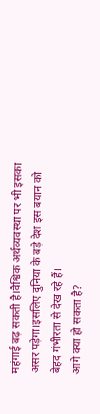महंगाई बढ़ सकती है।वैश्विक अर्थव्यवस्था पर भी इसका असर पड़ेगा।इसलिए दुनिया के बड़े देश इस बयान को बेहद गंभीरता से देख रहे हैं।
आगे क्या हो सकता है?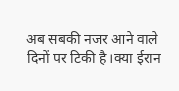अब सबकी नजर आने वाले दिनों पर टिकी है।क्या ईरान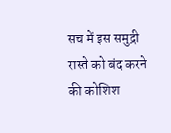सच में इस समुद्री रास्ते को बंद करने की कोशिश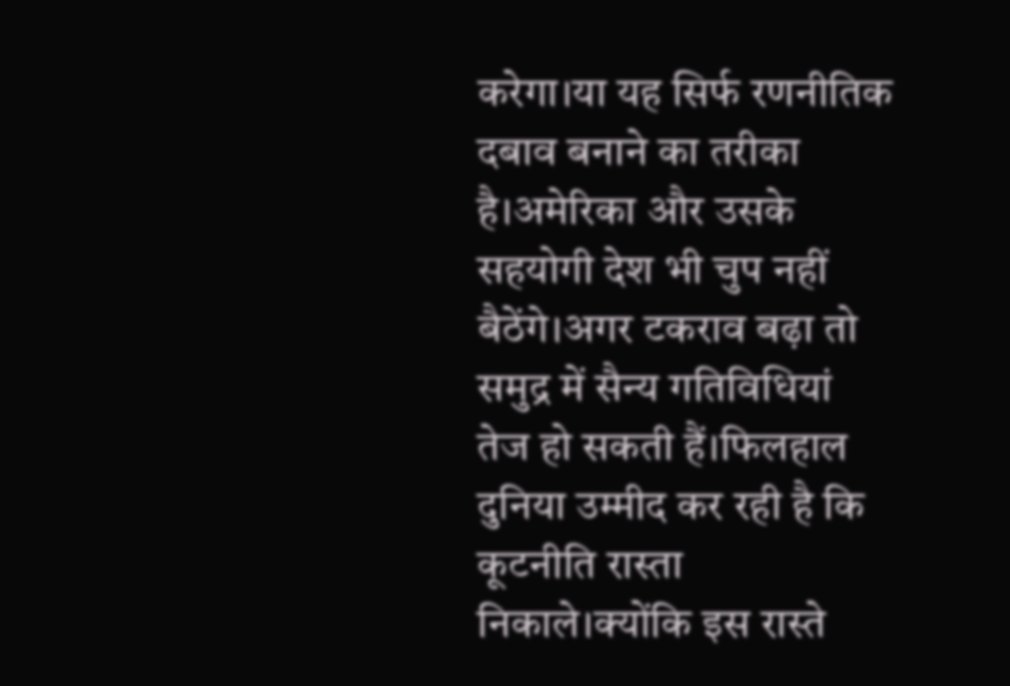करेगा।या यह सिर्फ रणनीतिक दबाव बनाने का तरीका है।अमेरिका और उसके सहयोगी देश भी चुप नहीं बैठेंगे।अगर टकराव बढ़ा तो समुद्र में सैन्य गतिविधियां तेज हो सकती हैं।फिलहाल दुनिया उम्मीद कर रही है कि कूटनीति रास्ता निकाले।क्योंकि इस रास्ते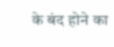के बंद होने का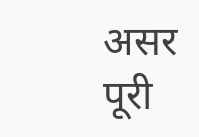असर पूरी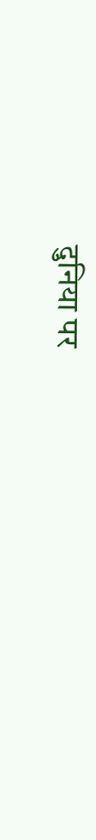दुनिया पर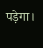पड़ेगा।